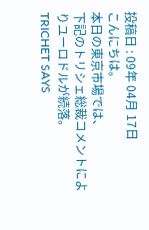投稿日 : 09年 04月 17日
こんにちは。
本日の東京市場では、
下記のトリシェ総裁コメントによりユーロドルが続落。
TRICHET SAYS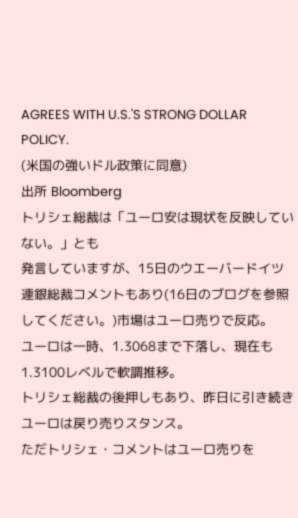AGREES WITH U.S.'S STRONG DOLLAR POLICY.
(米国の強いドル政策に同意)
出所 Bloomberg
トリシェ総裁は「ユーロ安は現状を反映していない。」とも
発言していますが、15日のウエーバードイツ連銀総裁コメントもあり(16日のブログを参照してください。)市場はユーロ売りで反応。
ユーロは一時、1.3068まで下落し、現在も 1.3100レベルで軟調推移。
トリシェ総裁の後押しもあり、昨日に引き続きユーロは戻り売りスタンス。
ただトリシェ・コメントはユーロ売りを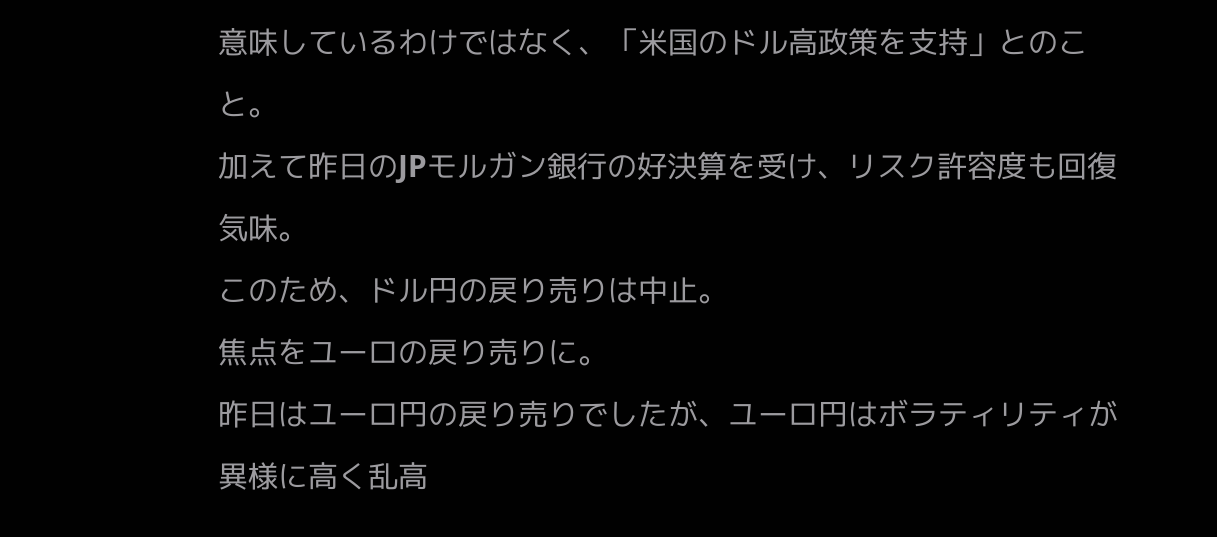意味しているわけではなく、「米国のドル高政策を支持」とのこと。
加えて昨日のJPモルガン銀行の好決算を受け、リスク許容度も回復気味。
このため、ドル円の戻り売りは中止。
焦点をユーロの戻り売りに。
昨日はユーロ円の戻り売りでしたが、ユーロ円はボラティリティが異様に高く乱高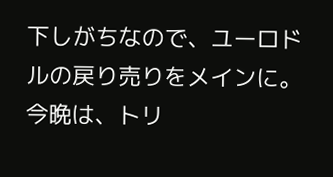下しがちなので、ユーロドルの戻り売りをメインに。
今晩は、トリ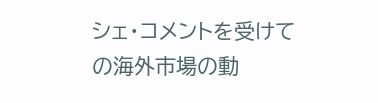シェ・コメントを受けての海外市場の動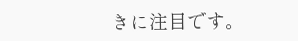きに注目です。